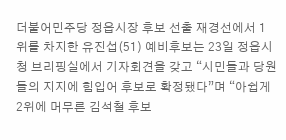더불어민주당 정읍시장 후보 선출 재경선에서 1위를 차지한 유진섭(51) 예비후보는 23일 정읍시청 브리핑실에서 기자회견을 갖고 “시민들과 당원들의 지지에 힘입어 후보로 확정됐다”며 “아쉽게 2위에 머무른 김석철 후보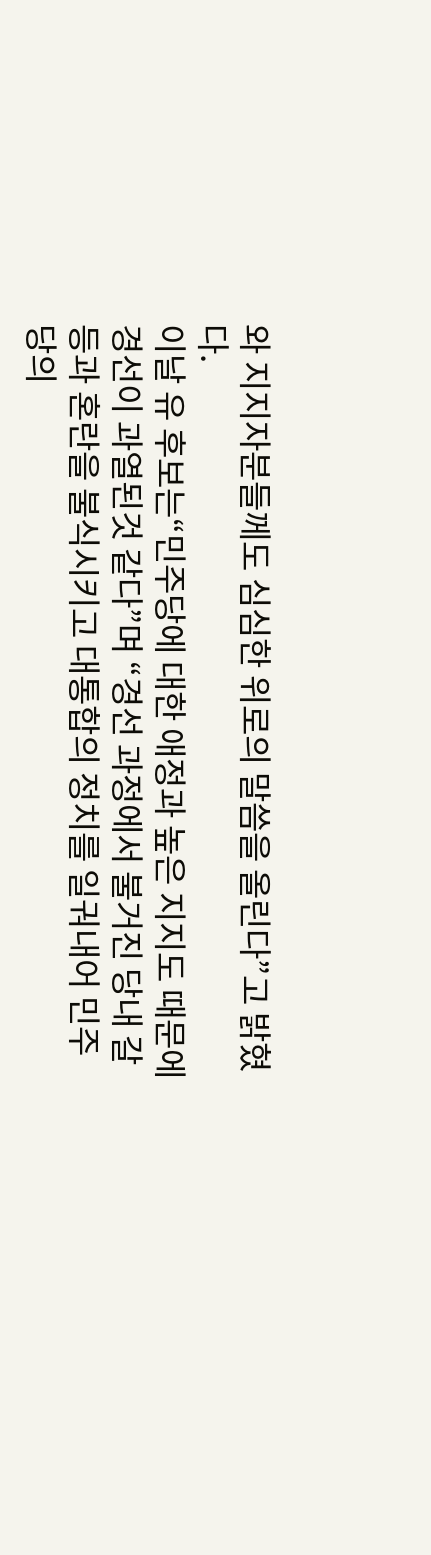와 지지자분들께도 심심한 위로의 말씀을 올린다”고 밝혔다.
이날 유 후보는“민주당에 대한 애정과 높은 지지도 때문에 경선이 과열된것 같다”며 “경선 과정에서 불거진 당내 갈등과 혼란을 불식시키고 대통합의 정치를 일궈내어 민주당의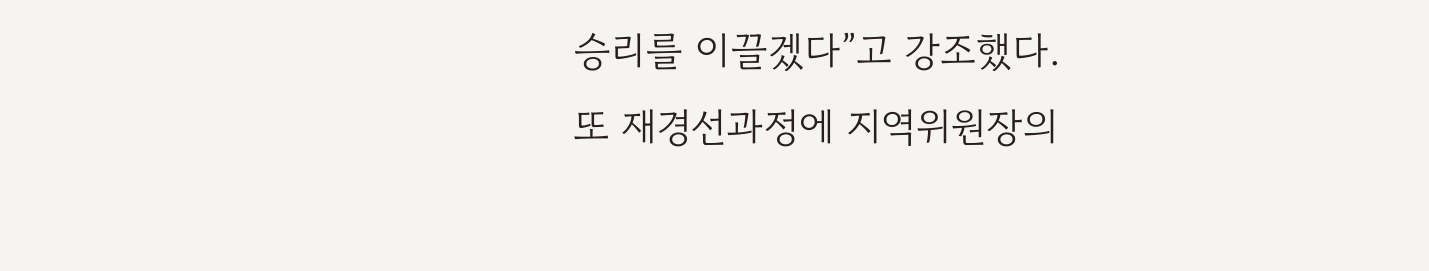승리를 이끌겠다”고 강조했다.
또 재경선과정에 지역위원장의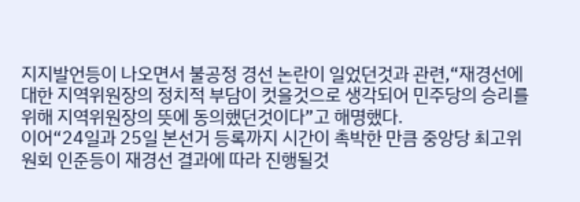지지발언등이 나오면서 불공정 경선 논란이 일었던것과 관련,“재경선에 대한 지역위원장의 정치적 부담이 컷을것으로 생각되어 민주당의 승리를 위해 지역위원장의 뜻에 동의했던것이다”고 해명했다.
이어“24일과 25일 본선거 등록까지 시간이 촉박한 만큼 중앙당 최고위원회 인준등이 재경선 결과에 따라 진행될것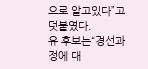으로 알고있다”고 덧붙였다.
유 후보는“경선과정에 대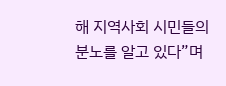해 지역사회 시민들의 분노를 알고 있다”며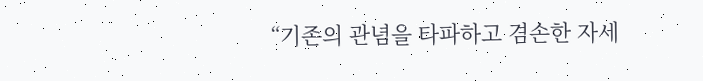“기존의 관념을 타파하고 겸손한 자세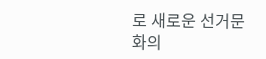로 새로운 선거문화의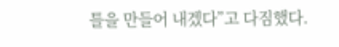틀을 만들어 내겠다”고 다짐했다.